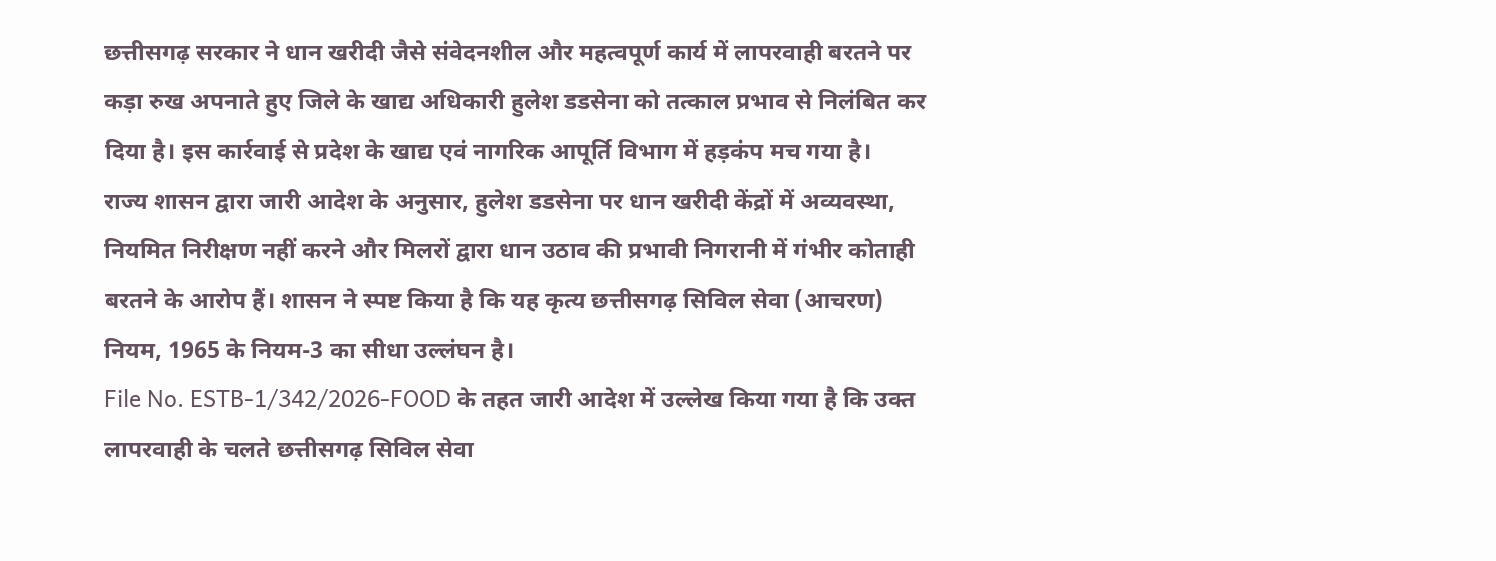छत्तीसगढ़ सरकार ने धान खरीदी जैसे संवेदनशील और महत्वपूर्ण कार्य में लापरवाही बरतने पर कड़ा रुख अपनाते हुए जिले के खाद्य अधिकारी हुलेश डडसेना को तत्काल प्रभाव से निलंबित कर दिया है। इस कार्रवाई से प्रदेश के खाद्य एवं नागरिक आपूर्ति विभाग में हड़कंप मच गया है।
राज्य शासन द्वारा जारी आदेश के अनुसार, हुलेश डडसेना पर धान खरीदी केंद्रों में अव्यवस्था, नियमित निरीक्षण नहीं करने और मिलरों द्वारा धान उठाव की प्रभावी निगरानी में गंभीर कोताही बरतने के आरोप हैं। शासन ने स्पष्ट किया है कि यह कृत्य छत्तीसगढ़ सिविल सेवा (आचरण) नियम, 1965 के नियम-3 का सीधा उल्लंघन है।
File No. ESTB-1/342/2026-FOOD के तहत जारी आदेश में उल्लेख किया गया है कि उक्त लापरवाही के चलते छत्तीसगढ़ सिविल सेवा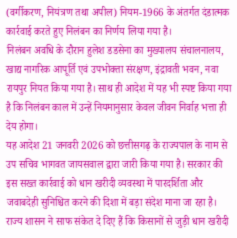(वर्गीकरण, नियंत्रण तथा अपील) नियम-1966 के अंतर्गत दंडात्मक कार्रवाई करते हुए निलंबन का निर्णय लिया गया है।
निलंबन अवधि के दौरान हुलेश डडसेना का मुख्यालय संचालनालय, खाद्य नागरिक आपूर्ति एवं उपभोक्ता संरक्षण, इंद्रावती भवन, नवा रायपुर नियत किया गया है। साथ ही आदेश में यह भी स्पष्ट किया गया है कि निलंबन काल में उन्हें नियमानुसार केवल जीवन निर्वाह भत्ता ही देय होगा।
यह आदेश 21 जनवरी 2026 को छत्तीसगढ़ के राज्यपाल के नाम से उप सचिव भागवत जायसवाल द्वारा जारी किया गया है। सरकार की इस सख्त कार्रवाई को धान खरीदी व्यवस्था में पारदर्शिता और जवाबदेही सुनिश्चित करने की दिशा में बड़ा संदेश माना जा रहा है।
राज्य शासन ने साफ संकेत दे दिए हैं कि किसानों से जुड़ी धान खरीदी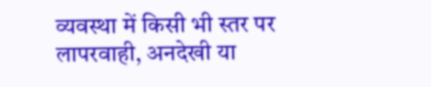व्यवस्था में किसी भी स्तर पर लापरवाही, अनदेखी या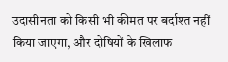उदासीनता को किसी भी कीमत पर बर्दाश्त नहीं किया जाएगा, और दोषियों के खिलाफ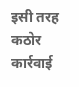इसी तरह कठोर कार्रवाई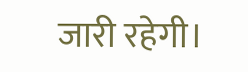जारी रहेगी।